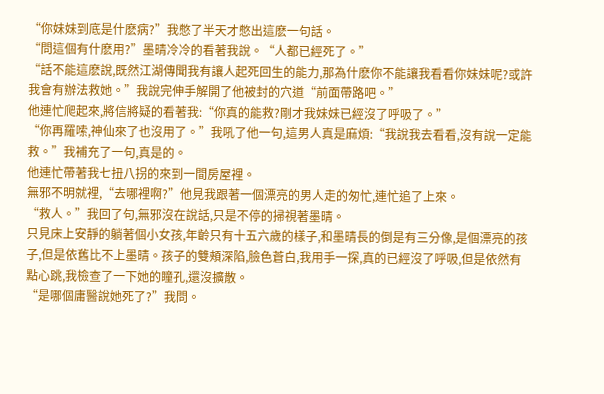“你妹妹到底是什麽病?”我憋了半天才憋出這麽一句話。
“問這個有什麽用?”墨晴冷冷的看著我說。“人都已經死了。”
“話不能這麽說,既然江湖傳聞我有讓人起死回生的能力,那為什麽你不能讓我看看你妹妹呢?或許我會有辦法救她。”我說完伸手解開了他被封的穴道“前面帶路吧。”
他連忙爬起來,將信將疑的看著我:“你真的能救?剛才我妹妹已經沒了呼吸了。”
“你再羅嗦,神仙來了也沒用了。”我吼了他一句,這男人真是麻煩:“我說我去看看,沒有說一定能救。”我補充了一句,真是的。
他連忙帶著我七扭八拐的來到一間房屋裡。
無邪不明就裡,“去哪裡啊?”他見我跟著一個漂亮的男人走的匆忙,連忙追了上來。
“救人。”我回了句,無邪沒在說話,只是不停的掃視著墨晴。
只見床上安靜的躺著個小女孩,年齡只有十五六歲的樣子,和墨晴長的倒是有三分像,是個漂亮的孩子,但是依舊比不上墨晴。孩子的雙頰深陷,臉色蒼白,我用手一探,真的已經沒了呼吸,但是依然有點心跳,我檢查了一下她的瞳孔,還沒擴散。
“是哪個庸醫說她死了?”我問。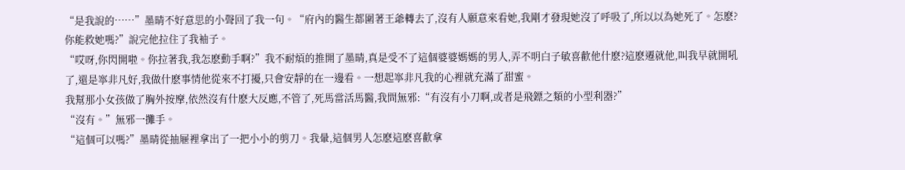“是我說的……”墨晴不好意思的小聲回了我一句。“府內的醫生都圍著王爺轉去了,沒有人願意來看她,我剛才發現她沒了呼吸了,所以以為她死了。怎麽?你能救她嗎?”說完他拉住了我袖子。
“哎呀,你閃開啦。你拉著我,我怎麽動手啊?”我不耐煩的推開了墨晴,真是受不了這個婆婆媽媽的男人,弄不明白子敏喜歡他什麽?這麽遷就他,叫我早就開吼了,還是寧非凡好,我做什麽事情他從來不打擾,只會安靜的在一邊看。一想起寧非凡我的心裡就充滿了甜蜜。
我幫那小女孩做了胸外按摩,依然沒有什麽大反應,不管了,死馬當活馬醫,我問無邪:“有沒有小刀啊,或者是飛鏢之類的小型利器?”
“沒有。”無邪一攤手。
“這個可以嗎?”墨晴從抽屜裡拿出了一把小小的剪刀。我暈,這個男人怎麽這麽喜歡拿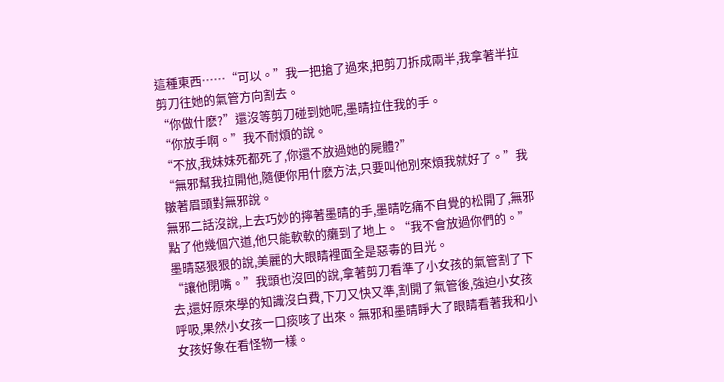這種東西……“可以。”我一把搶了過來,把剪刀拆成兩半,我拿著半拉剪刀往她的氣管方向割去。
“你做什麽?”還沒等剪刀碰到她呢,墨晴拉住我的手。
“你放手啊。”我不耐煩的說。
“不放,我妹妹死都死了,你還不放過她的屍體?”
“無邪幫我拉開他,隨便你用什麽方法,只要叫他別來煩我就好了。”我皺著眉頭對無邪說。
無邪二話沒說,上去巧妙的擰著墨晴的手,墨晴吃痛不自覺的松開了,無邪點了他幾個穴道,他只能軟軟的癱到了地上。“我不會放過你們的。”墨晴惡狠狠的說,美麗的大眼睛裡面全是惡毒的目光。
“讓他閉嘴。”我頭也沒回的說,拿著剪刀看準了小女孩的氣管割了下去,還好原來學的知識沒白費,下刀又快又準,割開了氣管後,強迫小女孩呼吸,果然小女孩一口痰咳了出來。無邪和墨晴睜大了眼睛看著我和小女孩好象在看怪物一樣。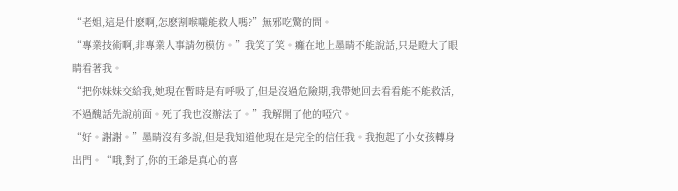“老姐,這是什麽啊,怎麽割喉嚨能救人嗎?”無邪吃驚的問。
“專業技術啊,非專業人事請勿模仿。”我笑了笑。癱在地上墨晴不能說話,只是瞪大了眼睛看著我。
“把你妹妹交給我,她現在暫時是有呼吸了,但是沒過危險期,我帶她回去看看能不能救活,不過醜話先說前面。死了我也沒辦法了。”我解開了他的啞穴。
“好。謝謝。”墨晴沒有多說,但是我知道他現在是完全的信任我。我抱起了小女孩轉身出門。“哦,對了,你的王爺是真心的喜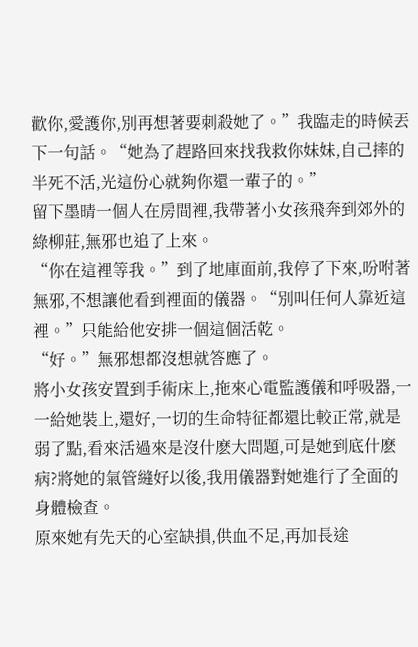歡你,愛護你,別再想著要刺殺她了。”我臨走的時候丟下一句話。“她為了趕路回來找我救你妹妹,自己摔的半死不活,光這份心就夠你還一輩子的。”
留下墨晴一個人在房間裡,我帶著小女孩飛奔到郊外的綠柳莊,無邪也追了上來。
“你在這裡等我。”到了地庫面前,我停了下來,吩咐著無邪,不想讓他看到裡面的儀器。“別叫任何人靠近這裡。”只能給他安排一個這個活乾。
“好。”無邪想都沒想就答應了。
將小女孩安置到手術床上,拖來心電監護儀和呼吸器,一一給她裝上,還好,一切的生命特征都還比較正常,就是弱了點,看來活過來是沒什麽大問題,可是她到底什麽病?將她的氣管縫好以後,我用儀器對她進行了全面的身體檢查。
原來她有先天的心室缺損,供血不足,再加長途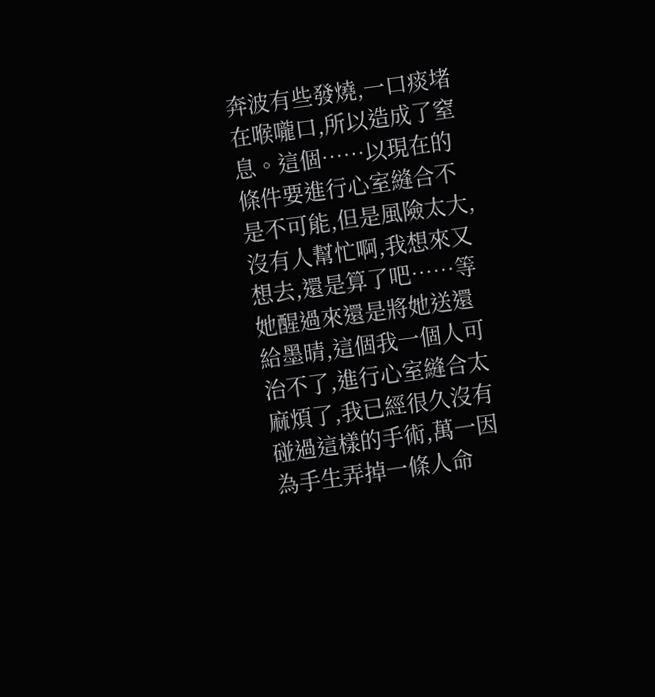奔波有些發燒,一口痰堵在喉嚨口,所以造成了窒息。這個……以現在的條件要進行心室縫合不是不可能,但是風險太大,沒有人幫忙啊,我想來又想去,還是算了吧……等她醒過來還是將她送還給墨晴,這個我一個人可治不了,進行心室縫合太麻煩了,我已經很久沒有碰過這樣的手術,萬一因為手生弄掉一條人命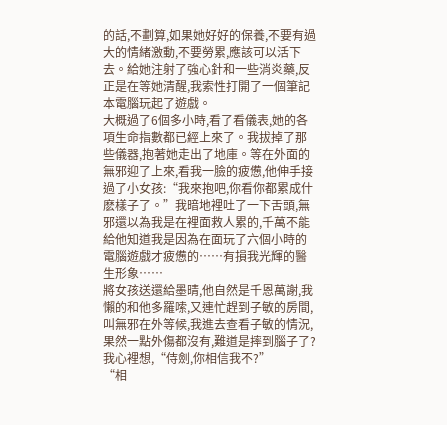的話,不劃算,如果她好好的保養,不要有過大的情緒激動,不要勞累,應該可以活下去。給她注射了強心針和一些消炎藥,反正是在等她清醒,我索性打開了一個筆記本電腦玩起了遊戲。
大概過了6個多小時,看了看儀表,她的各項生命指數都已經上來了。我拔掉了那些儀器,抱著她走出了地庫。等在外面的無邪迎了上來,看我一臉的疲憊,他伸手接過了小女孩:“我來抱吧,你看你都累成什麽樣子了。”我暗地裡吐了一下舌頭,無邪還以為我是在裡面救人累的,千萬不能給他知道我是因為在面玩了六個小時的電腦遊戲才疲憊的……有損我光輝的醫生形象……
將女孩送還給墨晴,他自然是千恩萬謝,我懶的和他多羅嗦,又連忙趕到子敏的房間,叫無邪在外等候,我進去查看子敏的情況,果然一點外傷都沒有,難道是摔到腦子了?我心裡想,“侍劍,你相信我不?”
“相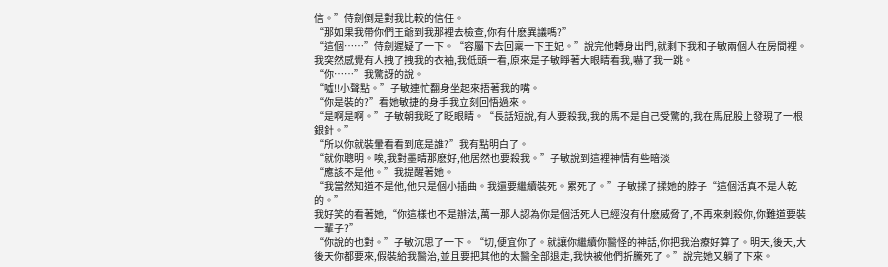信。”侍劍倒是對我比較的信任。
“那如果我帶你們王爺到我那裡去檢查,你有什麽異議嗎?”
“這個……”侍劍遲疑了一下。“容屬下去回稟一下王妃。”說完他轉身出門,就剩下我和子敏兩個人在房間裡。我突然感覺有人拽了拽我的衣袖,我低頭一看,原來是子敏睜著大眼睛看我,嚇了我一跳。
“你……”我驚訝的說。
“噓!!小聲點。”子敏連忙翻身坐起來捂著我的嘴。
“你是裝的?”看她敏捷的身手我立刻回悟過來。
“是啊是啊。”子敏朝我眨了眨眼睛。“長話短說,有人要殺我,我的馬不是自己受驚的,我在馬屁股上發現了一根銀針。”
“所以你就裝暈看看到底是誰?”我有點明白了。
“就你聰明。唉,我對墨晴那麽好,他居然也要殺我。”子敏說到這裡神情有些暗淡
“應該不是他。”我提醒著她。
“我當然知道不是他,他只是個小插曲。我還要繼續裝死。累死了。”子敏揉了揉她的脖子“這個活真不是人乾的。”
我好笑的看著她,“你這樣也不是辦法,萬一那人認為你是個活死人已經沒有什麽威脅了,不再來刺殺你,你難道要裝一輩子?”
“你說的也對。”子敏沉思了一下。“切,便宜你了。就讓你繼續你醫怪的神話,你把我治療好算了。明天,後天,大後天你都要來,假裝給我醫治,並且要把其他的太醫全部退走,我快被他們折騰死了。”說完她又躺了下來。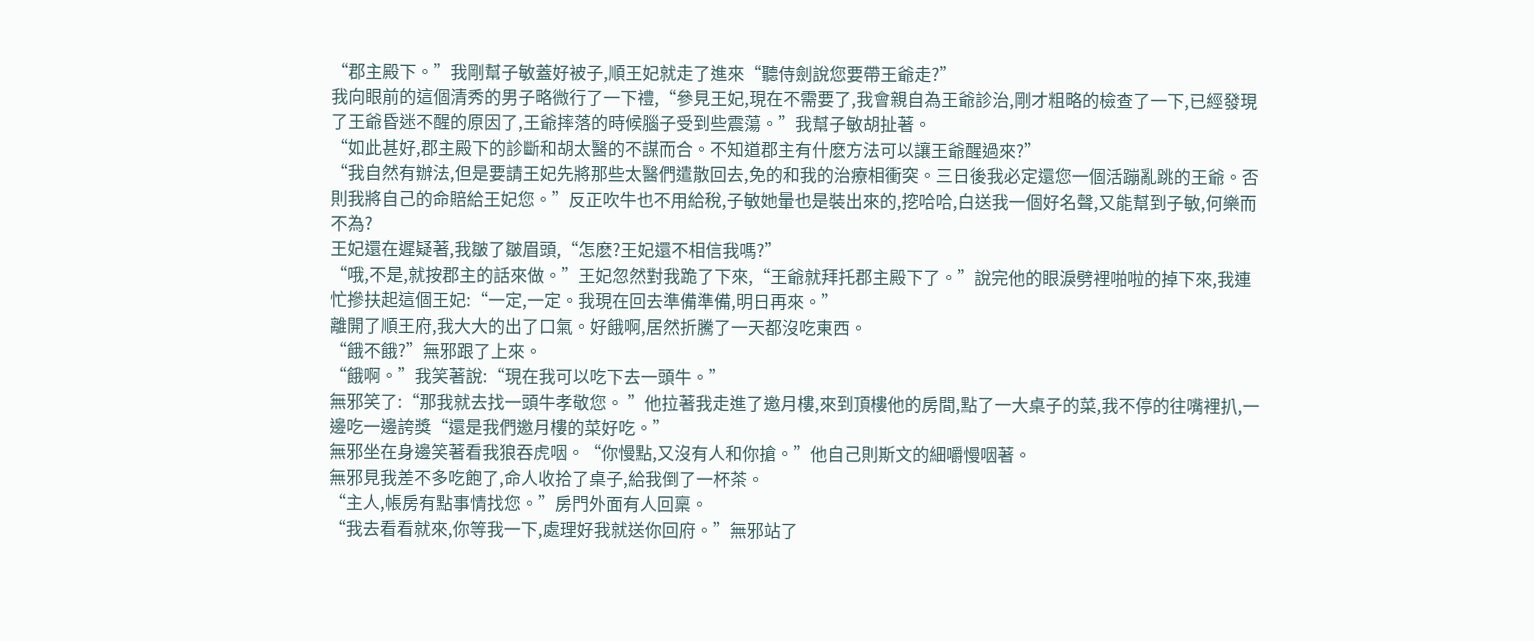“郡主殿下。”我剛幫子敏蓋好被子,順王妃就走了進來“聽侍劍說您要帶王爺走?”
我向眼前的這個清秀的男子略微行了一下禮,“參見王妃,現在不需要了,我會親自為王爺診治,剛才粗略的檢查了一下,已經發現了王爺昏迷不醒的原因了,王爺摔落的時候腦子受到些震蕩。”我幫子敏胡扯著。
“如此甚好,郡主殿下的診斷和胡太醫的不謀而合。不知道郡主有什麽方法可以讓王爺醒過來?”
“我自然有辦法,但是要請王妃先將那些太醫們遣散回去,免的和我的治療相衝突。三日後我必定還您一個活蹦亂跳的王爺。否則我將自己的命賠給王妃您。”反正吹牛也不用給稅,子敏她暈也是裝出來的,挖哈哈,白送我一個好名聲,又能幫到子敏,何樂而不為?
王妃還在遲疑著,我皺了皺眉頭,“怎麽?王妃還不相信我嗎?”
“哦,不是,就按郡主的話來做。”王妃忽然對我跪了下來,“王爺就拜托郡主殿下了。”說完他的眼淚劈裡啪啦的掉下來,我連忙摻扶起這個王妃:“一定,一定。我現在回去準備準備,明日再來。”
離開了順王府,我大大的出了口氣。好餓啊,居然折騰了一天都沒吃東西。
“餓不餓?”無邪跟了上來。
“餓啊。”我笑著說:“現在我可以吃下去一頭牛。”
無邪笑了:“那我就去找一頭牛孝敬您。 ”他拉著我走進了邀月樓,來到頂樓他的房間,點了一大桌子的菜,我不停的往嘴裡扒,一邊吃一邊誇獎“還是我們邀月樓的菜好吃。”
無邪坐在身邊笑著看我狼吞虎咽。“你慢點,又沒有人和你搶。”他自己則斯文的細嚼慢咽著。
無邪見我差不多吃飽了,命人收拾了桌子,給我倒了一杯茶。
“主人,帳房有點事情找您。”房門外面有人回稟。
“我去看看就來,你等我一下,處理好我就送你回府。”無邪站了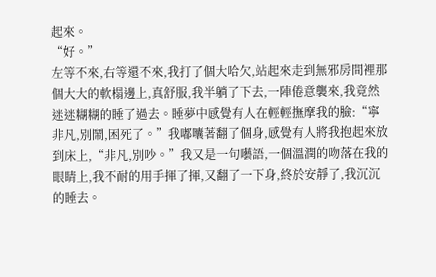起來。
“好。”
左等不來,右等還不來,我打了個大哈欠,站起來走到無邪房間裡那個大大的軟榻邊上,真舒服,我半躺了下去,一陣倦意襲來,我竟然迷迷糊糊的睡了過去。睡夢中感覺有人在輕輕撫摩我的臉:“寧非凡,別鬧,困死了。”我嘟囔著翻了個身,感覺有人將我抱起來放到床上,“非凡,別吵。”我又是一句囈語,一個溫潤的吻落在我的眼睛上,我不耐的用手揮了揮,又翻了一下身,終於安靜了,我沉沉的睡去。